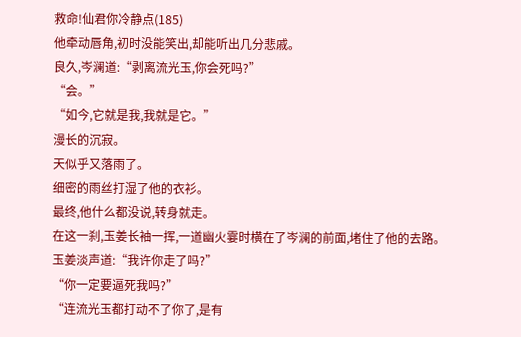救命!仙君你冷静点(185)
他牵动唇角,初时没能笑出,却能听出几分悲戚。
良久,岑澜道:“剥离流光玉,你会死吗?”
“会。”
“如今,它就是我,我就是它。”
漫长的沉寂。
天似乎又落雨了。
细密的雨丝打湿了他的衣衫。
最终,他什么都没说,转身就走。
在这一刹,玉姜长袖一挥,一道幽火霎时横在了岑澜的前面,堵住了他的去路。
玉姜淡声道:“我许你走了吗?”
“你一定要逼死我吗?”
“连流光玉都打动不了你了,是有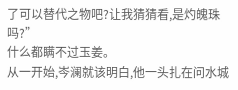了可以替代之物吧?让我猜猜看,是灼魄珠吗?”
什么都瞒不过玉姜。
从一开始,岑澜就该明白,他一头扎在问水城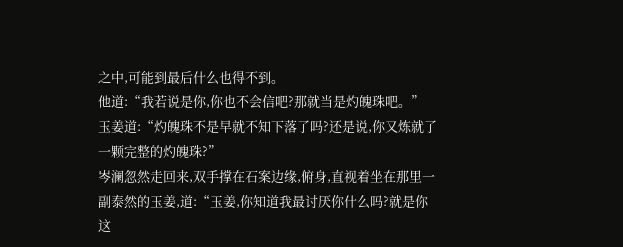之中,可能到最后什么也得不到。
他道:“我若说是你,你也不会信吧?那就当是灼魄珠吧。”
玉姜道:“灼魄珠不是早就不知下落了吗?还是说,你又炼就了一颗完整的灼魄珠?”
岑澜忽然走回来,双手撑在石案边缘,俯身,直视着坐在那里一副泰然的玉姜,道:“玉姜,你知道我最讨厌你什么吗?就是你这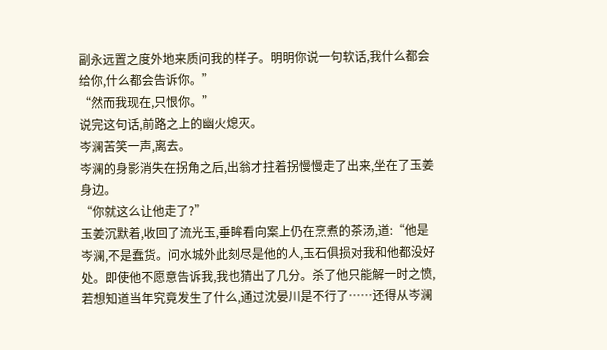副永远置之度外地来质问我的样子。明明你说一句软话,我什么都会给你,什么都会告诉你。”
“然而我现在,只恨你。”
说完这句话,前路之上的幽火熄灭。
岑澜苦笑一声,离去。
岑澜的身影消失在拐角之后,出翁才拄着拐慢慢走了出来,坐在了玉姜身边。
“你就这么让他走了?”
玉姜沉默着,收回了流光玉,垂眸看向案上仍在烹煮的茶汤,道:“他是岑澜,不是蠢货。问水城外此刻尽是他的人,玉石俱损对我和他都没好处。即使他不愿意告诉我,我也猜出了几分。杀了他只能解一时之愤,若想知道当年究竟发生了什么,通过沈晏川是不行了……还得从岑澜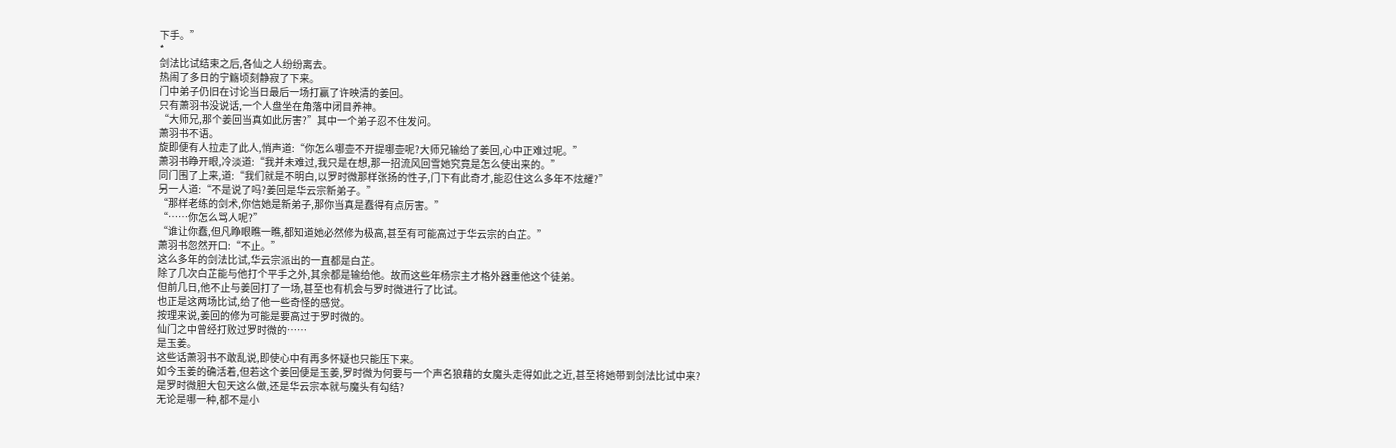下手。”
*
剑法比试结束之后,各仙之人纷纷离去。
热闹了多日的宁觞顷刻静寂了下来。
门中弟子仍旧在讨论当日最后一场打赢了许映清的姜回。
只有萧羽书没说话,一个人盘坐在角落中闭目养神。
“大师兄,那个姜回当真如此厉害?”其中一个弟子忍不住发问。
萧羽书不语。
旋即便有人拉走了此人,悄声道:“你怎么哪壶不开提哪壶呢?大师兄输给了姜回,心中正难过呢。”
萧羽书睁开眼,冷淡道:“我并未难过,我只是在想,那一招流风回雪她究竟是怎么使出来的。”
同门围了上来,道:“我们就是不明白,以罗时微那样张扬的性子,门下有此奇才,能忍住这么多年不炫耀?”
另一人道:“不是说了吗?姜回是华云宗新弟子。”
“那样老练的剑术,你信她是新弟子,那你当真是蠢得有点厉害。”
“……你怎么骂人呢?”
“谁让你蠢,但凡睁眼瞧一瞧,都知道她必然修为极高,甚至有可能高过于华云宗的白芷。”
萧羽书忽然开口:“不止。”
这么多年的剑法比试,华云宗派出的一直都是白芷。
除了几次白芷能与他打个平手之外,其余都是输给他。故而这些年杨宗主才格外器重他这个徒弟。
但前几日,他不止与姜回打了一场,甚至也有机会与罗时微进行了比试。
也正是这两场比试,给了他一些奇怪的感觉。
按理来说,姜回的修为可能是要高过于罗时微的。
仙门之中曾经打败过罗时微的……
是玉姜。
这些话萧羽书不敢乱说,即使心中有再多怀疑也只能压下来。
如今玉姜的确活着,但若这个姜回便是玉姜,罗时微为何要与一个声名狼藉的女魔头走得如此之近,甚至将她带到剑法比试中来?
是罗时微胆大包天这么做,还是华云宗本就与魔头有勾结?
无论是哪一种,都不是小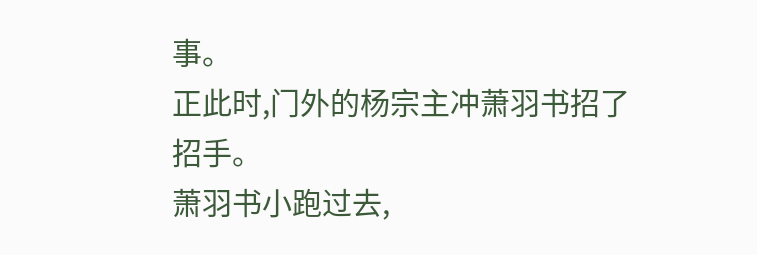事。
正此时,门外的杨宗主冲萧羽书招了招手。
萧羽书小跑过去,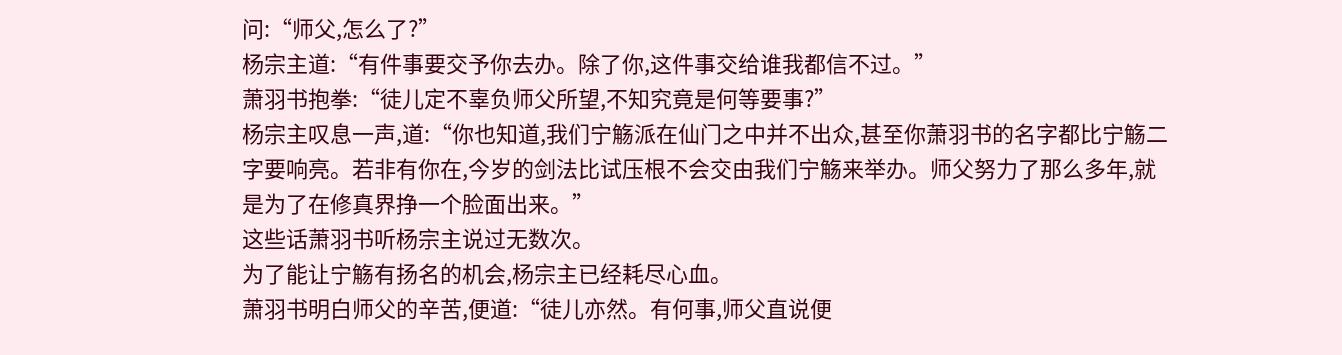问:“师父,怎么了?”
杨宗主道:“有件事要交予你去办。除了你,这件事交给谁我都信不过。”
萧羽书抱拳:“徒儿定不辜负师父所望,不知究竟是何等要事?”
杨宗主叹息一声,道:“你也知道,我们宁觞派在仙门之中并不出众,甚至你萧羽书的名字都比宁觞二字要响亮。若非有你在,今岁的剑法比试压根不会交由我们宁觞来举办。师父努力了那么多年,就是为了在修真界挣一个脸面出来。”
这些话萧羽书听杨宗主说过无数次。
为了能让宁觞有扬名的机会,杨宗主已经耗尽心血。
萧羽书明白师父的辛苦,便道:“徒儿亦然。有何事,师父直说便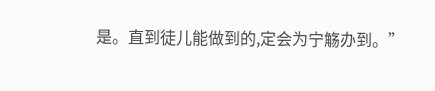是。直到徒儿能做到的,定会为宁觞办到。”